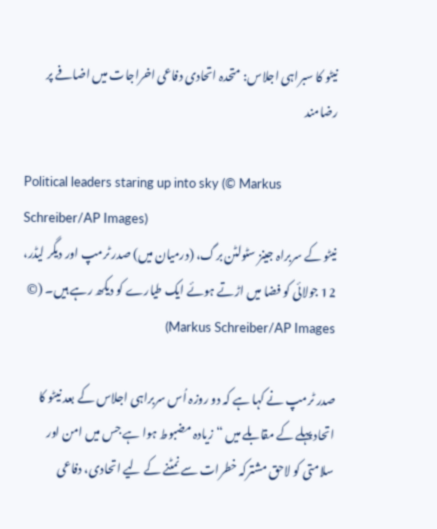نیٹو کا سبراہی اجلاس: متحدہ اتحادی دفاعی اخراجات میں اضافے پر رضامند

Political leaders staring up into sky (© Markus Schreiber/AP Images)
نیٹو کے سربراہ جینز سٹولٹن برگ، (درمیان میں) صدر ٹرمپ اور دیگر لیڈر، 12 جولائی کو فضا میں اڑتے ہوئے ایک طیارے کو دیکھ رہے ہیں۔ (© Markus Schreiber/AP Images)

صدر ٹرمپ نے کہا ہے کہ دو روزہ اُس سربراہی اجلاس کے بعد نیٹو کا اتحاد پہلے کے مقابلے میں “زیادہ مضبوط ہوا ہے جس میں امن اور سلامتی کو لاحق مشترکہ خطرات سے نمٹنے کے لیے اتحادی، دفاعی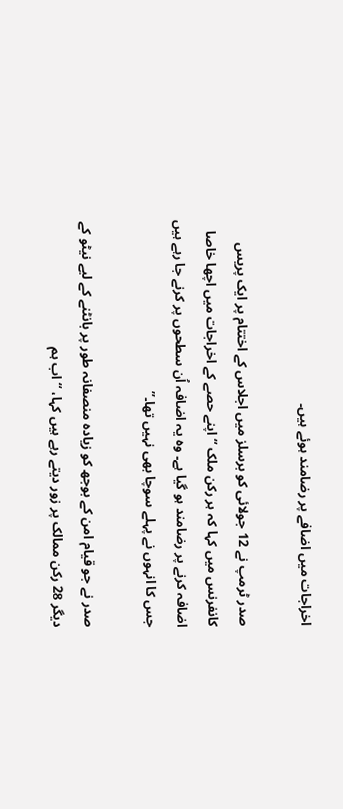اخراجات میں اضافے پر رضامند ہوئے ہیں۔

صدر ٹرمپ نے 12 جولائی کو برسلز میں اجلاس کے اختتام پر ایک پریس کانفرنس میں کہا کہ ہر رکن ملک “اپنے حصے کے اخراجات میں اچھا خاصا اضافہ کرنے پر رضامند ہو گیا ہے۔ وہ یہ اضافہ اُن سطحوں پر کرنے جا رہے ہیں جس کا انہوں نے پہلے سوچا بھی نہیں تھا۔”

صدر نے جو قیام امن کے بوجھ کو زیادہ منصفانہ طور پر بانٹنے کے لیے نیٹو کے دیگر 28 رکن ممالک پر زور دیتے رہے ہیں کہا، “اب ہم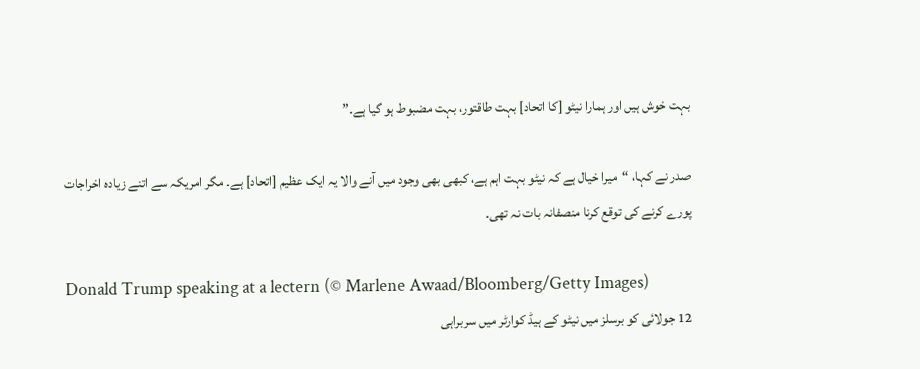بہت خوش ہیں اور ہمارا نیٹو [کا اتحاد] بہت طاقتور، بہت مضبوط ہو گیا ہے۔”

صدر نے کہا، “میرا خیال ہے کہ نیٹو بہت اہم ہے، کبھی بھی وجود میں آنے والا یہ ایک عظیم [اتحاد] ہے۔ مگر امریکہ سے اتنے زیادہ اخراجات پورے کرنے کی توقع کرنا منصفانہ بات نہ تھی۔

Donald Trump speaking at a lectern (© Marlene Awaad/Bloomberg/Getty Images)
12 جولائی کو برسلز میں نیٹو کے ہیڈ کوارٹر میں سربراہی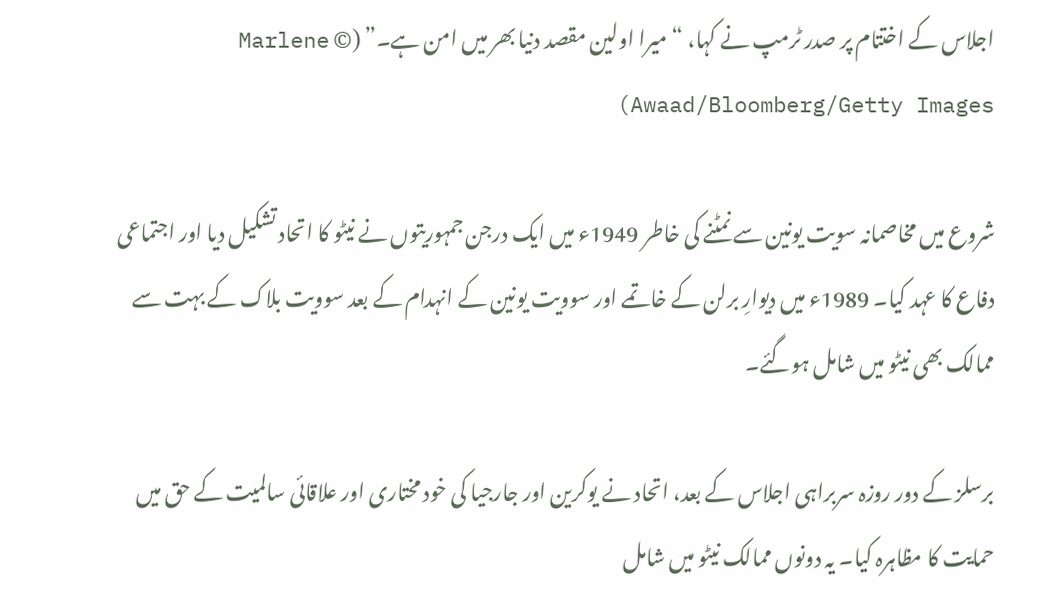اجلاس کے اختتام پر صدر ٹرمپ نے کہا، “میرا اولین مقصد دنیا بھر میں امن ہے۔” (© Marlene Awaad/Bloomberg/Getty Images)

شروع میں مخاصمانہ سویت یونین سے نمٹنے کی خاطر 1949ء میں ایک درجن جمہوریتوں نے نیٹو کا اتحاد تشکیل دیا اور اجتماعی دفاع کا عہد کیا۔ 1989ء میں دیوارِ برلن کے خاتمے اور سوویت یونین کے انہدام کے بعد سوویت بلاک کے بہت سے ممالک بھی نیٹو میں شامل ہوگئے۔

برسلز کے دور روزہ سربراہی اجلاس کے بعد، اتحاد نے یوکرین اور جارجیا کی خود مختاری اور علاقائی سالمیت کے حق میں حمایت کا مظاہرہ کیا۔ یہ دونوں ممالک نیٹو میں شامل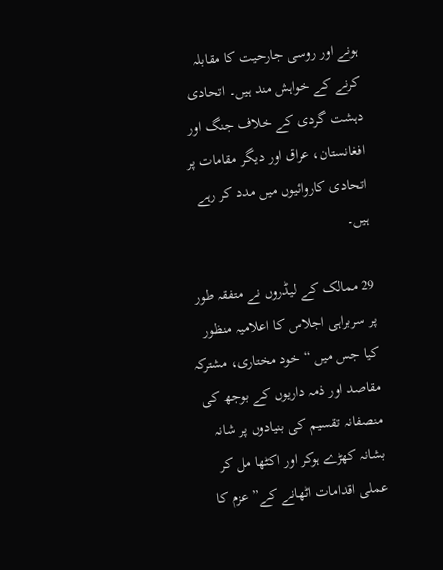ہونے اور روسی جارحیت کا مقابلہ کرنے کے خواہش مند ہیں۔ اتحادی دہشت گردی کے خلاف جنگ اور افغانستان، عراق اور دیگر مقامات پر اتحادی کاروائیوں میں مدد کر رہے ہیں۔

29 ممالک کے لیڈروں نے متفقہ طور پر سربراہی اجلاس کا اعلامیہ منظور کیا جس میں “خود مختاری، مشترکہ مقاصد اور ذمہ داریوں کے بوجھ کی منصفانہ تقسیم کی بنیادوں پر شانہ بشانہ کھڑے ہوکر اور اکٹھا مل کر عملی اقدامات اٹھانے کے” عزم کا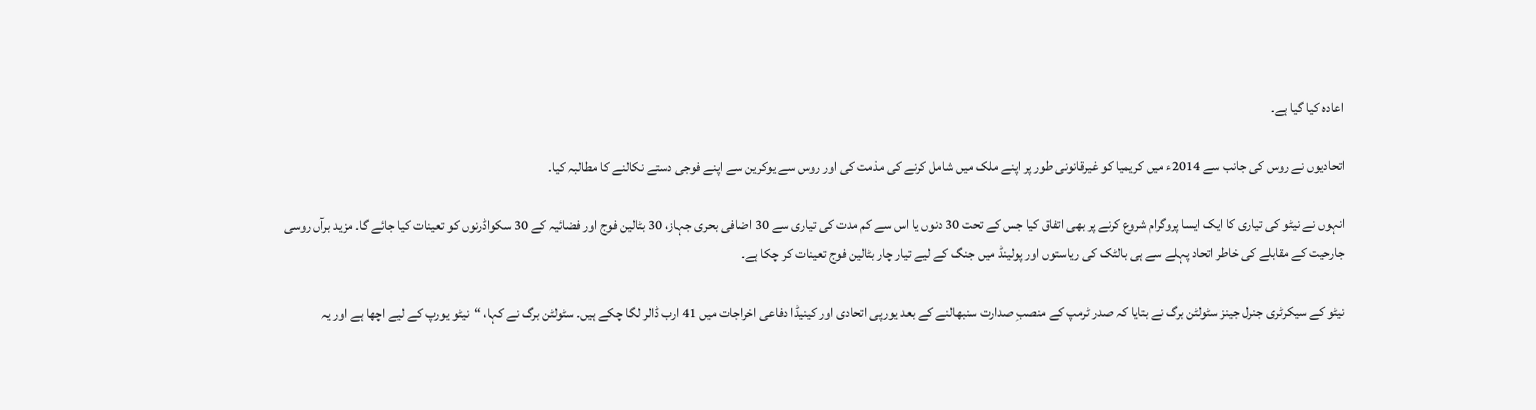اعادہ کیا گیا ہے۔

اتحادیوں نے روس کی جانب سے 2014ء میں کریمیا کو غیرقانونی طور پر اپنے ملک میں شامل کرنے کی مذمت کی اور روس سے یوکرین سے اپنے فوجی دستے نکالنے کا مطالبہ کیا۔

انہوں نے نیٹو کی تیاری کا ایک ایسا پروگرام شروع کرنے پر بھی اتفاق کیا جس کے تحت 30 دنوں یا اس سے کم مدت کی تیاری سے 30 اضافی بحری جہاز، 30 بٹالین فوج اور فضائیہ کے 30 سکواڈرنوں کو تعینات کیا جائے گا۔ مزید برآں روسی جارحیت کے مقابلے کی خاطر اتحاد پہلے سے ہی بالٹک کی ریاستوں اور پولینڈ میں جنگ کے لیے تیار چار بٹالین فوج تعینات کر چکا ہے۔

نیٹو کے سیکرٹری جنرل جینز سٹولٹن برگ نے بتایا کہ صدر ٹرمپ کے منصبِ صدارت سنبھالنے کے بعد یورپی اتحادی اور کینیڈا دفاعی اخراجات میں 41 ارب ڈالر لگا چکے ہیں۔ سٹولٹن برگ نے کہا، “نیٹو یورپ کے لیے اچھا ہے اور یہ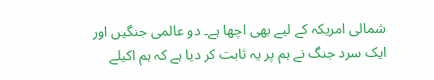شمالی امریکہ کے لیے بھی اچھا ہے۔ دو عالمی جنگیں اور ایک سرد جنگ نے ہم پر یہ ثابت کر دیا ہے کہ ہم اکیلے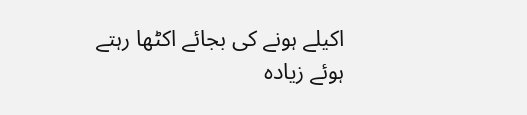اکیلے ہونے کی بجائے اکٹھا رہتے ہوئے زیادہ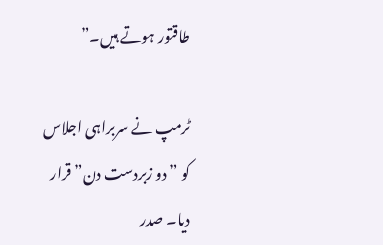طاقتور ہوتے ہیں۔”

ٹرمپ نے سربراہی اجلاس کو ” دو زبردست دن” قرار دیا۔ صدر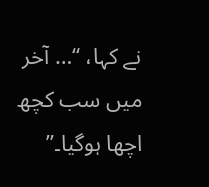نے کہا، “… آخر میں سب کچھ اچھا ہوگیا۔”